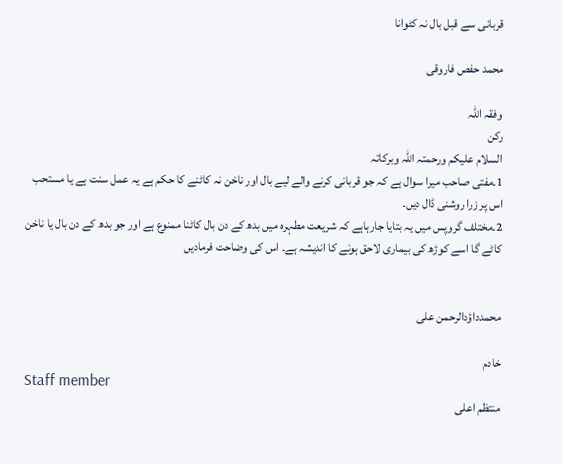قربانی سے قبل بال نہ کٹوانا

محمد حفص فاروقی

وفقہ اللہ
رکن
السلام علیکم ورحمتہ اللہ وبرکاتہ
1۔مفتی صاحب میرا سوال ہے کہ جو قربانی کرنے والے لیے بال اور ناخن نہ کاٹنے کا حکم ہے یہ عمل سنت ہے یا مستحب اس پر زرا روشنی ڈال دیں۔
2۔مختلف گروپس میں یہ بتایا جارہاہے کہ شریعت مطہرہ میں بدھ کے دن بال کاٹنا ممنوع ہے اور جو بدھ کے دن بال یا ناخن کاٹے گا اسے کوڑھ کی بیماری لاحق ہونے کا اندیشہ ہے۔ اس کی وضاحت فرمادیں


محمدداؤدالرحمن علی

خادم
Staff member
منتظم اعلی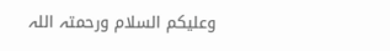وعلیکم السلام ورحمتہ اللہ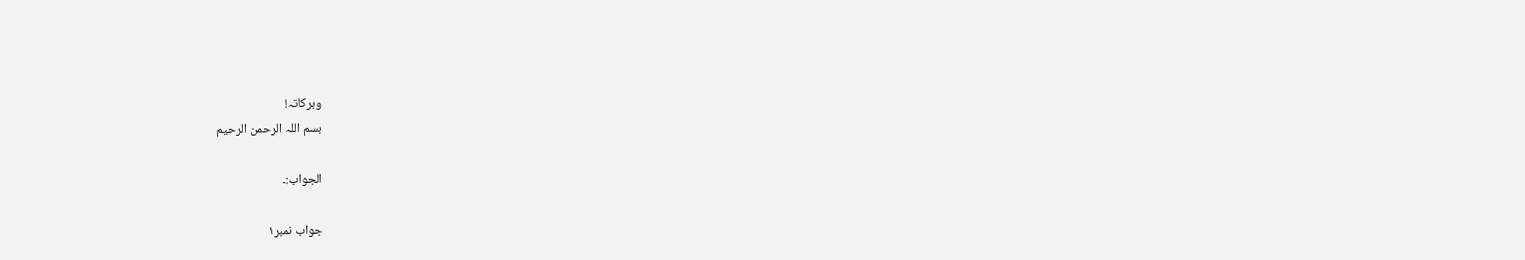وبرکاتہ!
بسم اللہ الرحمن الرحیم

الجواب:۔

جواب نمبر۱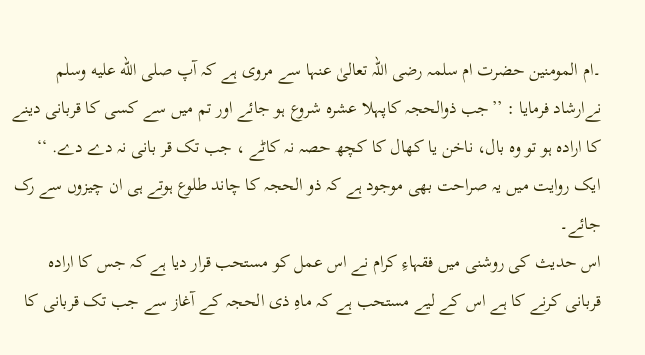۔ام المومنین حضرت ام سلمہ رضی اللہ تعالیٰ عنہا سے مروی ہے کہ آپ صلى الله عليه وسلم نےارشاد فرمایا : ’’جب ذوالحجہ کاپہلا عشرہ شروع ہو جائے اور تم میں سے کسی کا قربانی دینے کا ارادہ ہو تو وہ بال، ناخن یا کھال کا کچھ حصہ نہ کاٹے ، جب تک قر بانی نہ دے دے. ‘‘ ایک روایت میں یہ صراحت بھی موجود ہے کہ ذو الحجہ کا چاند طلوع ہوتے ہی ان چیزوں سے رک جائے۔
اس حدیث کی روشنی میں فقہاءِ کرام نے اس عمل کو مستحب قرار دیا ہے کہ جس کا ارادہ قربانی کرنے کا ہے اس کے لیے مستحب ہے کہ ماہِ ذی الحجہ کے آغاز سے جب تک قربانی کا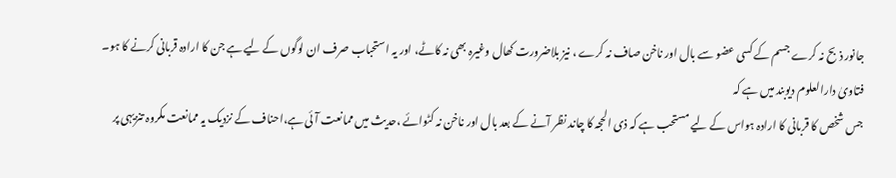جانور ذبح نہ کرے جسم کے کسی عضو سے بال اور ناخن صاف نہ کرے ، نیز بلاضرورت کھال وغیرہ بھی نہ کاٹے، اور یہ استحباب صرف ان لوگوں کے لیے ہے جن کا ارادہ قربانی کرنے کا ہو۔
فتاویٰ دارالعلوم دیوبند میں ہے کہ
جس شخص کا قربانی کا ارادہ ہواس کے لیے مستحب ہے کہ ذی الحجہ کا چاند نظر آنے کے بعد بال اور ناخن نہ کٹوائے ،حدیث میں ممانعت آئی ہے،احناف کے نزدیک یہ ممانعت مکروہ تنزیہی پر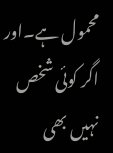محمول ہے۔اور اگر کوئی شخص نہیں بھی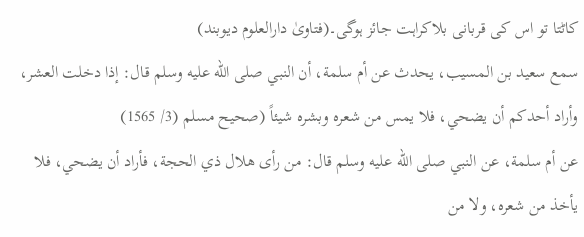کاٹتا تو اس کی قربانی بلاکراہت جائز ہوگی۔(فتاویٰ دارالعلوم دیوبند)
سمع سعيد بن المسيب، يحدث عن أم سلمة، أن النبي صلى الله عليه وسلم قال: إذا دخلت العشر، وأراد أحدكم أن يضحي، فلا يمس من شعره وبشره شيئاً (صحيح مسلم (3/ 1565)
عن أم سلمة، عن النبي صلى الله عليه وسلم قال: من رأى هلال ذي الحجة، فأراد أن يضحي، فلا يأخذ من شعره، ولا من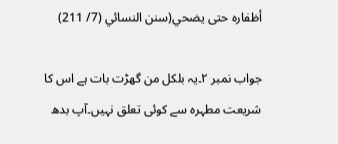أظفاره حتى يضحي(سنن النسائي (7/ 211)

جواب نمبر ۲۔یہ بلکل من گھڑت بات ہے اس کا شریعت مطہرہ سے کوئی تعلق نہیں۔آپ بدھ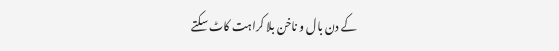کے دن بال و ناخن بلا کراہت کاٹ سکتے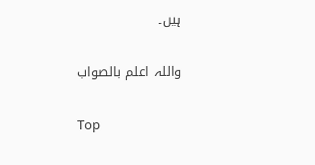ہیں۔

واللہ اعلم بالصواب

Top